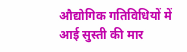औद्योगिक गतिविधियों में आई सुस्ती की मार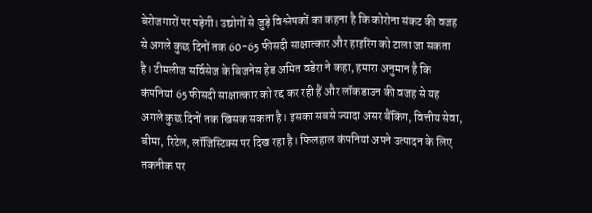बेरोजगारों पर पड़ेगी। उद्योगों से जुड़े विश्लेषकों का कहना है कि कोरोना संकट की वजह से अगले कुछ दिनों तक 60-65 फीसदी साक्षात्कार और हाइरिंग को टाला जा सकता है। टीमलीज सर्विसेज के बिजनेस हेड अमित वडेरा ने कहा, हमारा अनुमान है कि कंपनियां 65 फीसदी साक्षात्कार को रद्द कर रही हैं और लॉकडाउन की वजह से यह अगले कुछ दिनों तक खिसक सकता है। इसका सबसे ज्यादा असर बैंकिंग, वित्तीय सेवा, बीमा, रिटेल, लॉजिस्टिक्स पर दिख रहा है। फिलहाल कंपनियां अपने उत्पादन के लिए तकनीक पर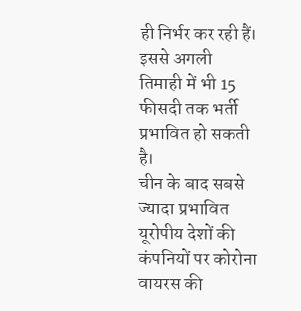ही निर्भर कर रही हैं। इससे अगली तिमाही में भी 15 फीसदी तक भर्ती प्रभावित हो सकती है।
चीन के बाद सबसे ज्यादा प्रभावित यूरोपीय देशों की कंपनियों पर कोरोना वायरस की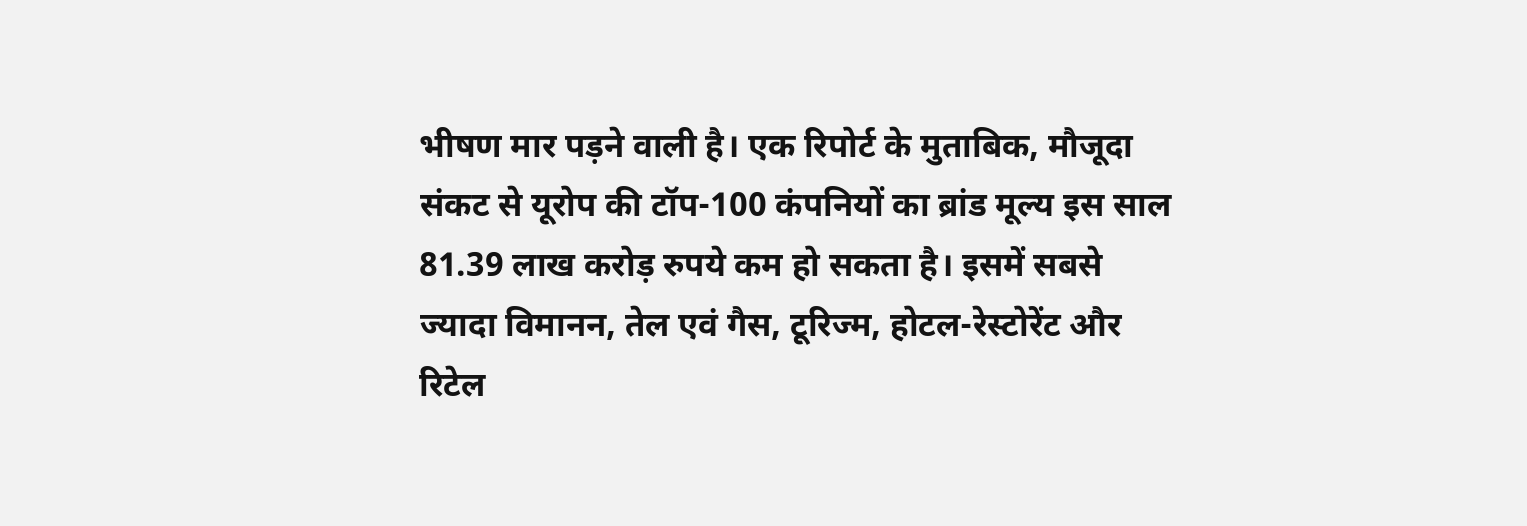भीषण मार पड़ने वाली है। एक रिपोर्ट के मुताबिक, मौजूदा संकट से यूरोप की टॉप-100 कंपनियों का ब्रांड मूल्य इस साल 81.39 लाख करोड़ रुपये कम हो सकता है। इसमें सबसे ज्यादा विमानन, तेल एवं गैस, टूरिज्म, होटल-रेस्टोरेंट और रिटेल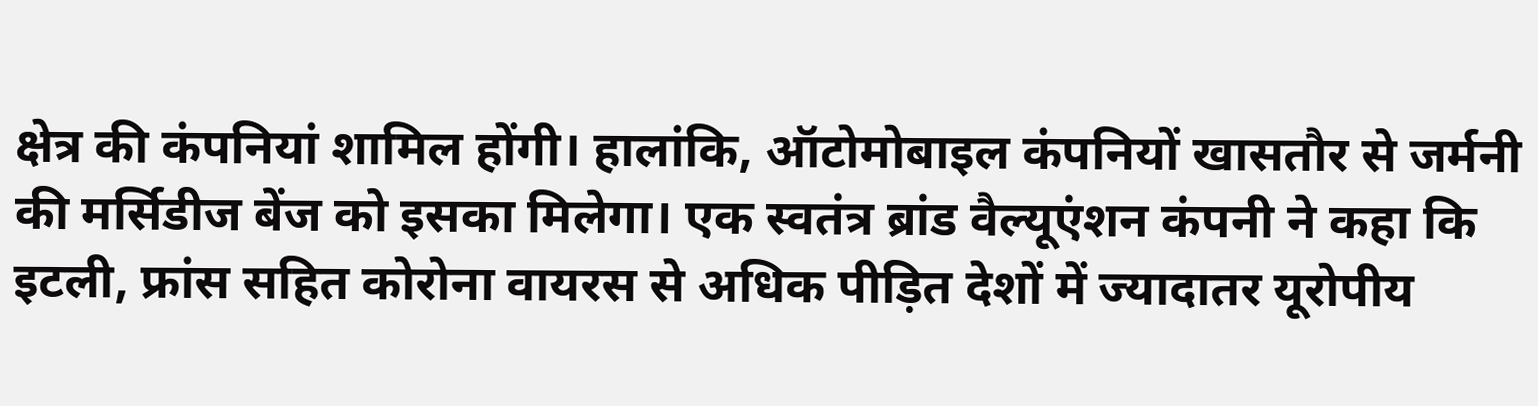क्षेत्र की कंपनियां शामिल होंगी। हालांकि, ऑटोमोबाइल कंपनियों खासतौर से जर्मनी की मर्सिडीज बेंज को इसका मिलेगा। एक स्वतंत्र ब्रांड वैल्यूएंशन कंपनी ने कहा कि इटली, फ्रांस सहित कोरोना वायरस से अधिक पीड़ित देशों में ज्यादातर यूरोपीय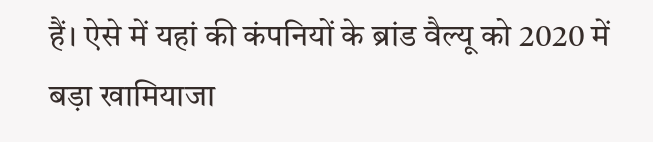हैं। ऐसे में यहां की कंपनियों के ब्रांड वैल्यू को 2020 में बड़ा खामियाजा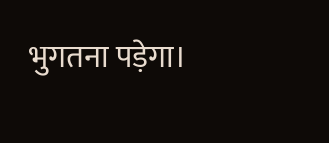भुगतना पड़ेगा।